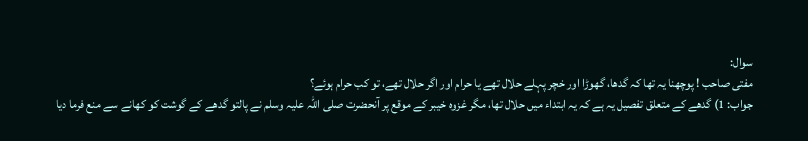سوال:
مفتی صاحب ! پوچھنا یہ تھا کہ گدھا، گھوڑا اور خچر پہلے حلال تھے یا حرام اور اگر حلال تھے، تو کب حرام ہوئے؟
جواب: 1) گدھے کے متعلق تفصیل یہ ہے کہ یہ ابتداء میں حلال تھا، مگر غزوہ خیبر کے موقع پر آنحضرت صلی اللہ علیہ وسلم نے پالتو گدھے کے گوشت کو کھانے سے منع فرما دیا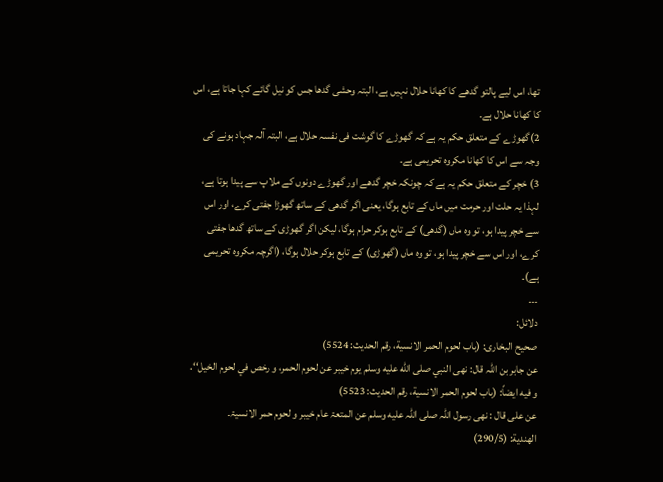تھا، اس لیے پالتو گدھے کا کھانا حلال نہیں ہے، البتہ وحشی گدھا جس کو نیل گائے کہا جاتا ہے، اس کا کھانا حلال ہے۔
2)گھوڑے کے متعلق حکم یہ ہے کہ گھوڑے کا گوشت فی نفسہ حلال ہے، البتہ آلہ جہاد ہونے کی وجہ سے اس کا کھانا مکروہ تحریمی ہے۔
3) خچر کے متعلق حکم یہ ہے کہ چونکہ خچر گدھے اور گھوڑے دونوں کے ملاپ سے پیدا ہوتا ہے، لہذا یہ حلت اور حرمت میں ماں کے تابع ہوگا، یعنی اگر گدھی کے ساتھ گھوڑا جفتی کرے، اور اس سے خچر پیدا ہو، تو وہ ماں (گدھی) کے تابع ہوکر حرام ہوگا، لیکن اگر گھوڑی کے ساتھ گدھا جفتی کرے، اور اس سے خچر پیدا ہو، تو وہ ماں (گھوڑی) کے تابع ہوکر حلال ہوگا، (اگرچہ مکروہ تحریمی ہے)۔
۔۔۔
دلائل:
صحیح البخاری: (باب لحوم الحمر الانسیة، رقم الحدیث: 5524)
عن جابر بن اللہ قال: نھی النبي صلى الله عليه وسلم يوم خيبر عن لحوم الحمر، و رخص في لحوم الخيل‘‘.
و فیه ایضاً: (باب لحوم الحمر الانسیة، رقم الحدیث: 5523)
عن علی قال : نھی رسول اللہ صلی اللہ علیه وسلم عن المتعۃ عام خیبر و لحوم حمر الانسیۃ۔
الھندیة: (290/5)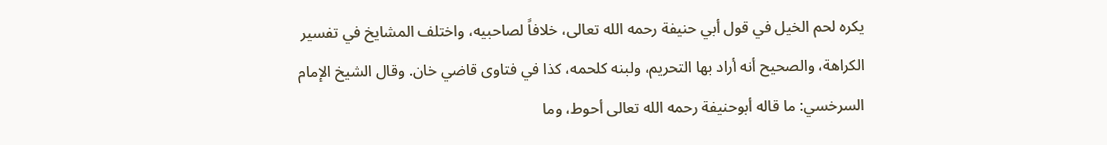يكره لحم الخيل في قول أبي حنيفة رحمه الله تعالى، خلافاً لصاحبيه، واختلف المشايخ في تفسير الكراهة، والصحيح أنه أراد بها التحريم، ولبنه كلحمه، كذا في فتاوى قاضي خان. وقال الشيخ الإمام السرخسي: ما قاله أبوحنيفة رحمه الله تعالى أحوط، وما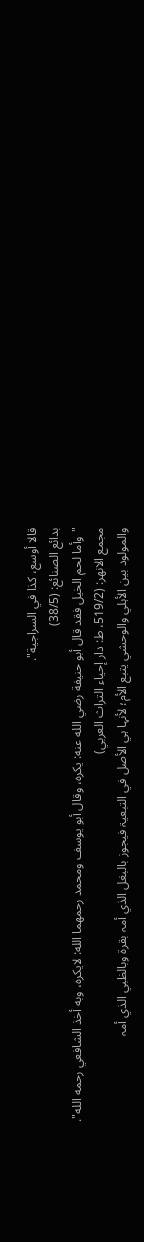قالا أوسع، كذا في السراجية".
بدائع الصنائع: (38/5)
"وأما لحم الخيل فقد قال أبو حنيفة رضي الله عنه: يكره، وقال أبو يوسف ومحمد رحمهما الله: لايكره، وبه أخذ الشافعي رحمه الله".
مجمع الانھر: (519/2، ط: دار إحیاء التراث العربي)
والمولود بین الأہلي والوحشي یتبع الأم؛ لأنہا ہي الأصل في التبعیۃ فیجوز بالبغل الذي أمہ بقرۃ وبالظبي الذي أمہ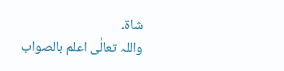شاۃ۔
واللہ تعالٰی اعلم بالصواب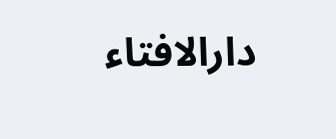دارالافتاء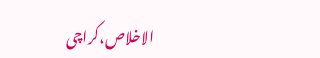الاخلاص،کراچی